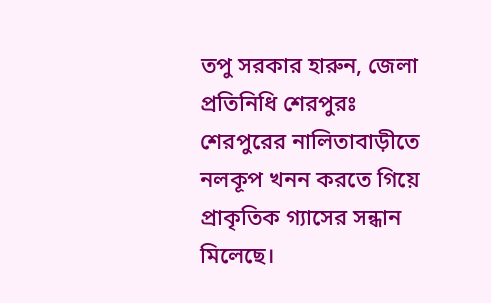তপু সরকার হারুন, জেলা প্রতিনিধি শেরপুরঃ শেরপুরের নালিতাবাড়ীতে নলকূপ খনন করতে গিয়ে প্রাকৃতিক গ্যাসের সন্ধান মিলেছে।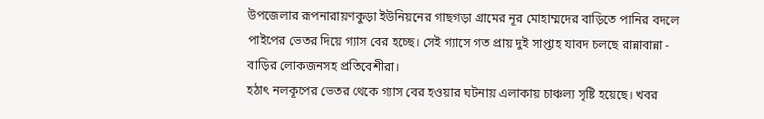উপজেলার রূপনারায়ণকুড়া ইউনিয়নের গাছগড়া গ্রামের নূর মোহাম্মদের বাড়িতে পানির বদলে পাইপের ভেতর দিয়ে গ্যাস বের হচ্ছে। সেই গ্যাসে গত প্রায় দুই সাপ্তাহ যাবদ চলছে রান্নাবান্না - বাড়ির লোকজনসহ প্রতিবেশীরা।
হঠাৎ নলকূপের ভেতর থেকে গ্যাস বের হওয়ার ঘটনায় এলাকায় চাঞ্চল্য সৃষ্টি হয়েছে। খবর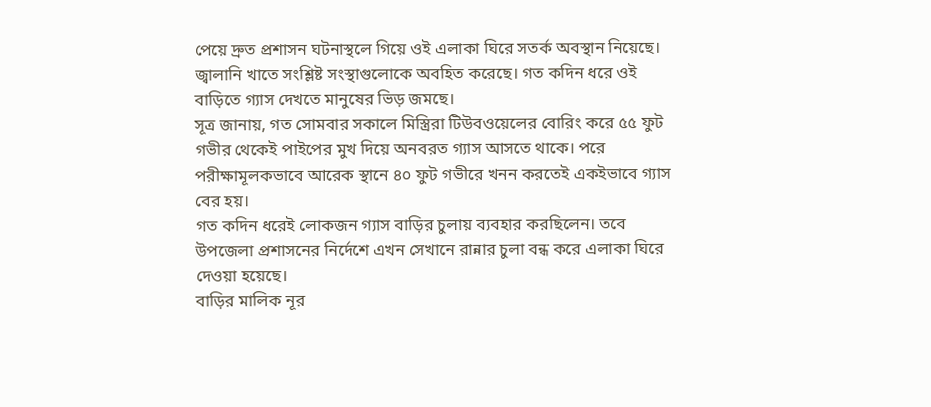পেয়ে দ্রুত প্রশাসন ঘটনাস্থলে গিয়ে ওই এলাকা ঘিরে সতর্ক অবস্থান নিয়েছে। জ্বালানি খাতে সংশ্লিষ্ট সংস্থাগুলোকে অবহিত করেছে। গত কদিন ধরে ওই বাড়িতে গ্যাস দেখতে মানুষের ভিড় জমছে।
সূত্র জানায়, গত সোমবার সকালে মিস্ত্রিরা টিউবওয়েলের বোরিং করে ৫৫ ফুট গভীর থেকেই পাইপের মুখ দিয়ে অনবরত গ্যাস আসতে থাকে। পরে পরীক্ষামূলকভাবে আরেক স্থানে ৪০ ফুট গভীরে খনন করতেই একইভাবে গ্যাস বের হয়।
গত কদিন ধরেই লোকজন গ্যাস বাড়ির চুলায় ব্যবহার করছিলেন। তবে উপজেলা প্রশাসনের নির্দেশে এখন সেখানে রান্নার চুলা বন্ধ করে এলাকা ঘিরে দেওয়া হয়েছে।
বাড়ির মালিক নূর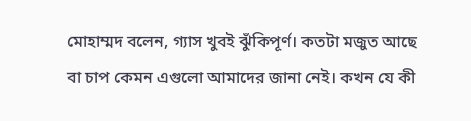মোহাম্মদ বলেন, গ্যাস খুবই ঝুঁকিপূর্ণ। কতটা মজুত আছে বা চাপ কেমন এগুলো আমাদের জানা নেই। কখন যে কী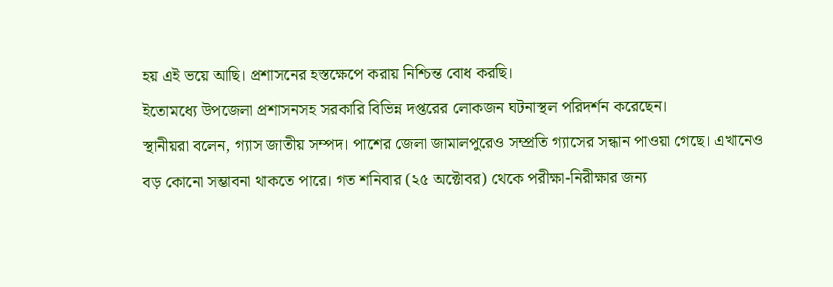হয় এই ভয়ে আছি। প্রশাসনের হস্তক্ষেপে করায় নিশ্চিন্ত বোধ করছি।
ইতোমধ্যে উপজেলা প্রশাসনসহ সরকারি বিভিন্ন দপ্তরের লোকজন ঘটনাস্থল পরিদর্শন করেছেন।
স্থানীয়রা বলেন, গ্যাস জাতীয় সম্পদ। পাশের জেলা জামালপুরেও সম্প্রতি গ্যাসের সন্ধান পাওয়া গেছে। এখানেও বড় কোনো সম্ভাবনা থাকতে পারে। গত শনিবার (২৫ অক্টোবর) থেকে পরীক্ষা-নিরীক্ষার জন্য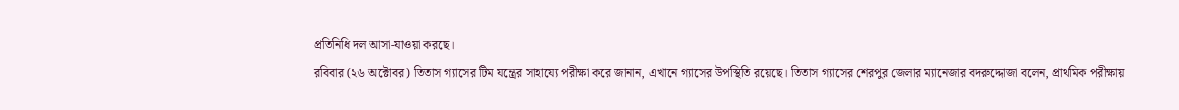প্রতিনিধি দল আসা-যাওয়া করছে।
রবিবার (২৬ অক্টোবর) তিতাস গ্যাসের টিম যন্ত্রের সাহায্যে পরীক্ষা করে জানান, এখানে গ্যাসের উপস্থিতি রয়েছে। তিতাস গ্যাসের শেরপুর জেলার ম্যানেজার বদরুদ্দোজা বলেন, প্রাথমিক পরীক্ষায়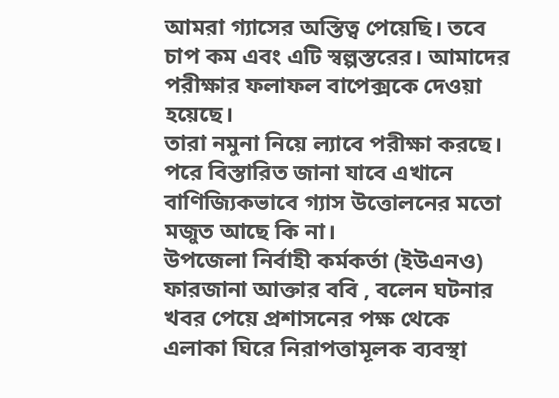আমরা গ্যাসের অস্তিত্ব পেয়েছি। তবে চাপ কম এবং এটি স্বল্পস্তরের। আমাদের পরীক্ষার ফলাফল বাপেক্সকে দেওয়া হয়েছে।
তারা নমুনা নিয়ে ল্যাবে পরীক্ষা করছে। পরে বিস্তারিত জানা যাবে এখানে বাণিজ্যিকভাবে গ্যাস উত্তোলনের মতো মজুত আছে কি না।
উপজেলা নির্বাহী কর্মকর্তা (ইউএনও) ফারজানা আক্তার ববি , বলেন ঘটনার খবর পেয়ে প্রশাসনের পক্ষ থেকে এলাকা ঘিরে নিরাপত্তামূলক ব্যবস্থা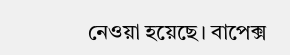নেওয়া হয়েছে। বাপেক্স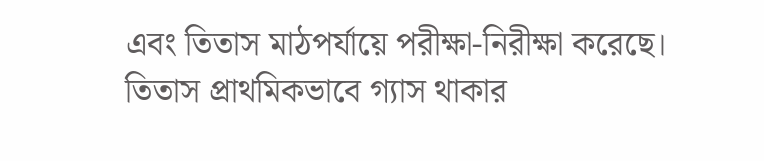এবং তিতাস মাঠপর্যায়ে পরীক্ষা-নিরীক্ষা করেছে। তিতাস প্রাথমিকভাবে গ্যাস থাকার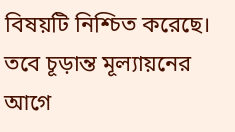বিষয়টি নিশ্চিত করেছে। তবে চূড়ান্ত মূল্যায়নের আগে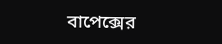বাপেক্সের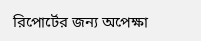রিপোর্টের জন্য অপেক্ষা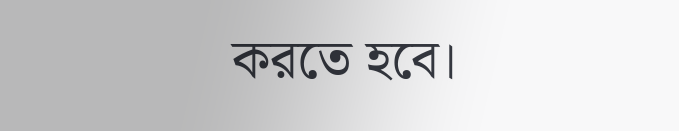করতে হবে।